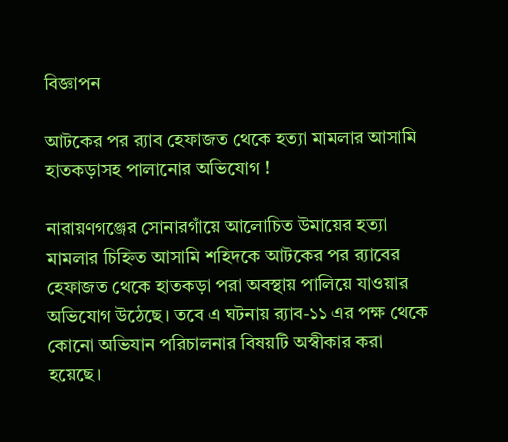বিজ্ঞাপন

আটকের পর র‍্যাব হেফাজত থেকে হত্যা মামলার আসামি হাতকড়াসহ পালানোর অভিযোগ !

নারায়ণগঞ্জের সোনারগাঁয়ে আলোচিত উমায়ের হত্যা মামলার চিহ্নিত আসামি শহিদকে আটকের পর র‍্যাবের হেফাজত থেকে হাতকড়া পরা অবস্থায় পালিয়ে যাওয়ার অভিযোগ উঠেছে। তবে এ ঘটনায় র‍্যাব-১১ এর পক্ষ থেকে কোনো অভিযান পরিচালনার বিষয়টি অস্বীকার করা হয়েছে।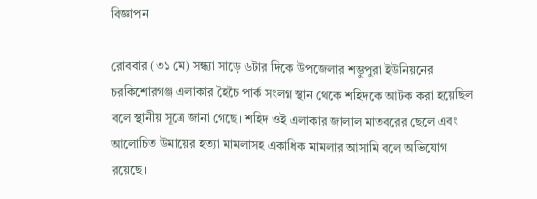বিজ্ঞাপন

রোববার (৩১ মে) সন্ধ্যা সাড়ে ৬টার দিকে উপজেলার শম্ভুপুরা ইউনিয়নের চরকিশোরগঞ্জ এলাকার হৈচৈ পার্ক সংলগ্ন স্থান থেকে শহিদকে আটক করা হয়েছিল বলে স্থানীয় সূত্রে জানা গেছে। শহিদ ওই এলাকার জালাল মাতবরের ছেলে এবং আলোচিত উমায়ের হত্যা মামলাসহ একাধিক মামলার আসামি বলে অভিযোগ রয়েছে।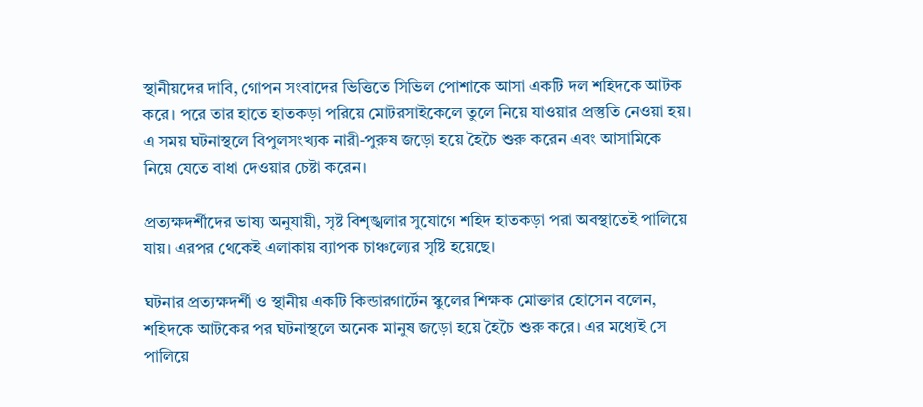স্থানীয়দের দাবি, গোপন সংবাদের ভিত্তিতে সিভিল পোশাকে আসা একটি দল শহিদকে আটক করে। পরে তার হাতে হাতকড়া পরিয়ে মোটরসাইকেলে তুলে নিয়ে যাওয়ার প্রস্তুতি নেওয়া হয়। এ সময় ঘটনাস্থলে বিপুলসংখ্যক নারী-পুরুষ জড়ো হয়ে হৈচৈ শুরু করেন এবং আসামিকে নিয়ে যেতে বাধা দেওয়ার চেষ্টা করেন।

প্রত্যক্ষদর্শীদের ভাষ্য অনুযায়ী, সৃষ্ট বিশৃঙ্খলার সুযোগে শহিদ হাতকড়া পরা অবস্থাতেই পালিয়ে যায়। এরপর থেকেই এলাকায় ব্যাপক চাঞ্চল্যের সৃষ্টি হয়েছে।

ঘটনার প্রত্যক্ষদর্শী ও স্থানীয় একটি কিন্ডারগার্টেন স্কুলের শিক্ষক মোক্তার হোসেন বলেন, শহিদকে আটকের পর ঘটনাস্থলে অনেক মানুষ জড়ো হয়ে হৈচৈ শুরু করে। এর মধ্যেই সে পালিয়ে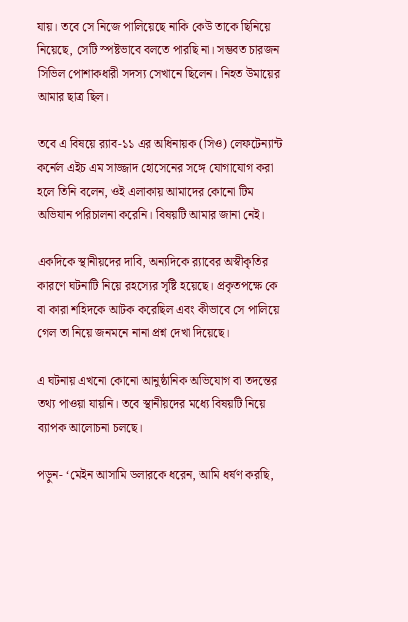যায়। তবে সে নিজে পালিয়েছে নাকি কেউ তাকে ছিনিয়ে নিয়েছে, সেটি স্পষ্টভাবে বলতে পারছি না। সম্ভবত চারজন সিভিল পোশাকধারী সদস্য সেখানে ছিলেন। নিহত উমায়ের আমার ছাত্র ছিল।

তবে এ বিষয়ে র‍্যাব-১১ এর অধিনায়ক (সিও) লেফটেন্যান্ট কর্নেল এইচ এম সাজ্জাদ হোসেনের সঙ্গে যোগাযোগ করা হলে তিনি বলেন, ওই এলাকায় আমাদের কোনো টিম অভিযান পরিচালনা করেনি। বিষয়টি আমার জানা নেই।

একদিকে স্থানীয়দের দাবি, অন্যদিকে র‍্যাবের অস্বীকৃতির কারণে ঘটনাটি নিয়ে রহস্যের সৃষ্টি হয়েছে। প্রকৃতপক্ষে কে বা কারা শহিদকে আটক করেছিল এবং কীভাবে সে পালিয়ে গেল তা নিয়ে জনমনে নানা প্রশ্ন দেখা দিয়েছে।

এ ঘটনায় এখনো কোনো আনুষ্ঠানিক অভিযোগ বা তদন্তের তথ্য পাওয়া যায়নি। তবে স্থানীয়দের মধ্যে বিষয়টি নিয়ে ব্যাপক আলোচনা চলছে।

পড়ুন- ‘মেইন আসামি ডলারকে ধরেন, আমি ধর্ষণ করছি,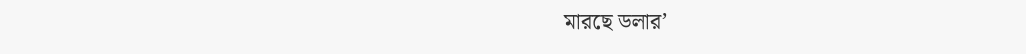মারছে ডলার’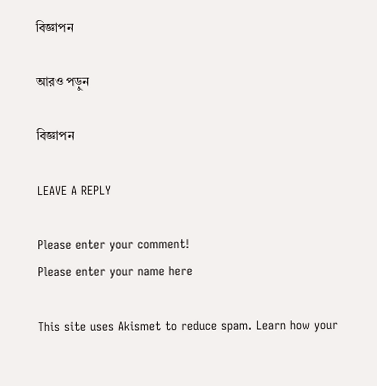বিজ্ঞাপন

আরও পড়ুন

বিজ্ঞাপন

LEAVE A REPLY

Please enter your comment!
Please enter your name here

This site uses Akismet to reduce spam. Learn how your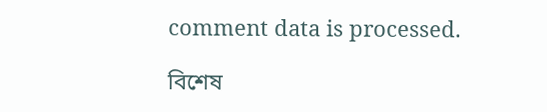comment data is processed.

বিশেষ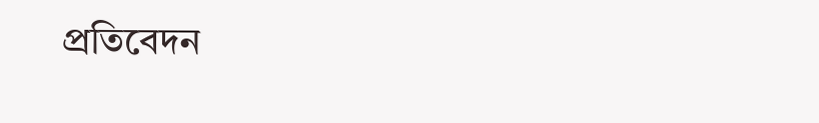প্রতিবেদন